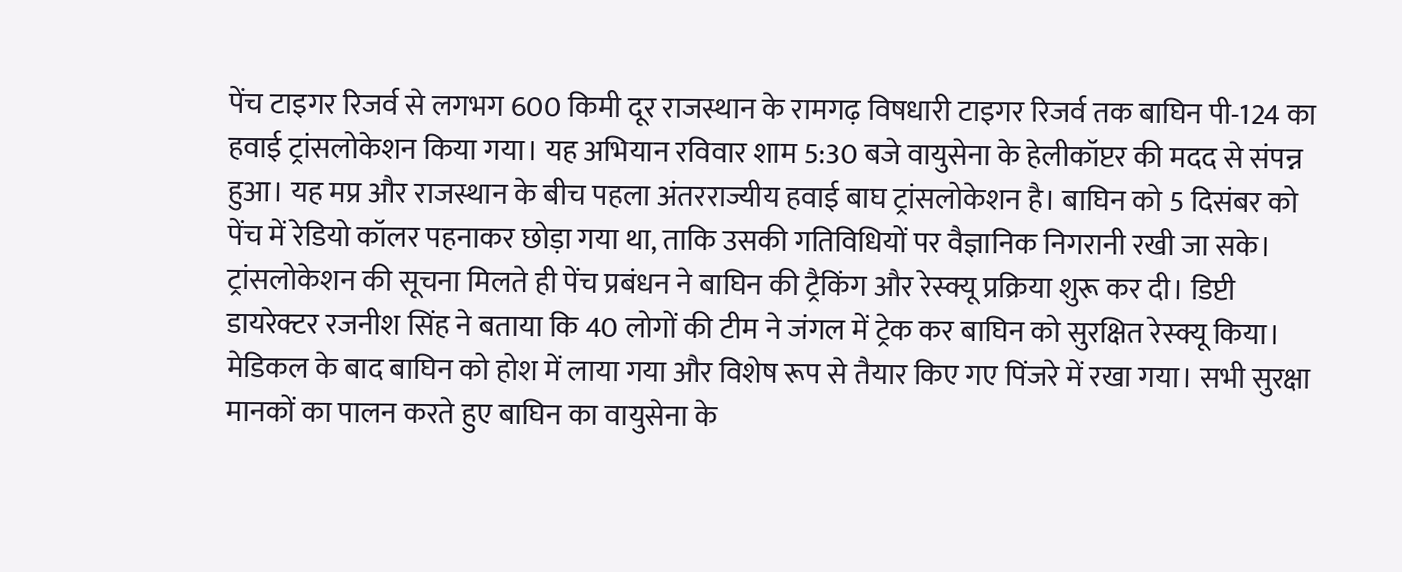पेंच टाइगर रिजर्व से लगभग 600 किमी दूर राजस्थान के रामगढ़ विषधारी टाइगर रिजर्व तक बाघिन पी-124 का हवाई ट्रांसलोकेशन किया गया। यह अभियान रविवार शाम 5:30 बजे वायुसेना के हेलीकॉप्टर की मदद से संपन्न हुआ। यह मप्र और राजस्थान के बीच पहला अंतरराज्यीय हवाई बाघ ट्रांसलोकेशन है। बाघिन को 5 दिसंबर को पेंच में रेडियो कॉलर पहनाकर छोड़ा गया था, ताकि उसकी गतिविधियों पर वैज्ञानिक निगरानी रखी जा सके। ट्रांसलोकेशन की सूचना मिलते ही पेंच प्रबंधन ने बाघिन की ट्रैकिंग और रेस्क्यू प्रक्रिया शुरू कर दी। डिप्टी डायरेक्टर रजनीश सिंह ने बताया कि 40 लोगों की टीम ने जंगल में ट्रेक कर बाघिन को सुरक्षित रेस्क्यू किया। मेडिकल के बाद बाघिन को होश में लाया गया और विशेष रूप से तैयार किए गए पिंजरे में रखा गया। सभी सुरक्षा मानकों का पालन करते हुए बाघिन का वायुसेना के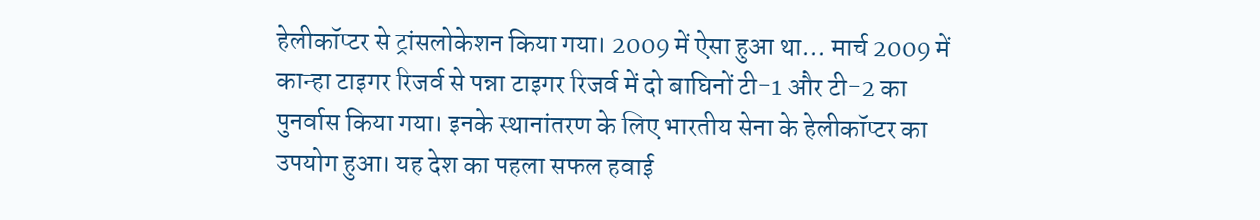हेलीकॉप्टर से ट्रांसलोकेशन किया गया। 2009 में ऐसा हुआ था… मार्च 2009 में कान्हा टाइगर रिजर्व से पन्ना टाइगर रिजर्व में दो बाघिनों टी-1 और टी-2 का पुनर्वास किया गया। इनके स्थानांतरण के लिए भारतीय सेना के हेलीकॉप्टर का उपयोग हुआ। यह देश का पहला सफल हवाई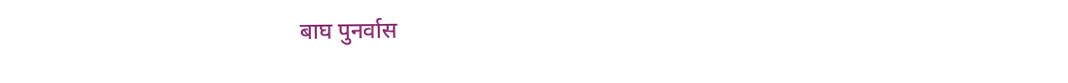बाघ पुनर्वास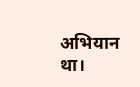अभियान था।